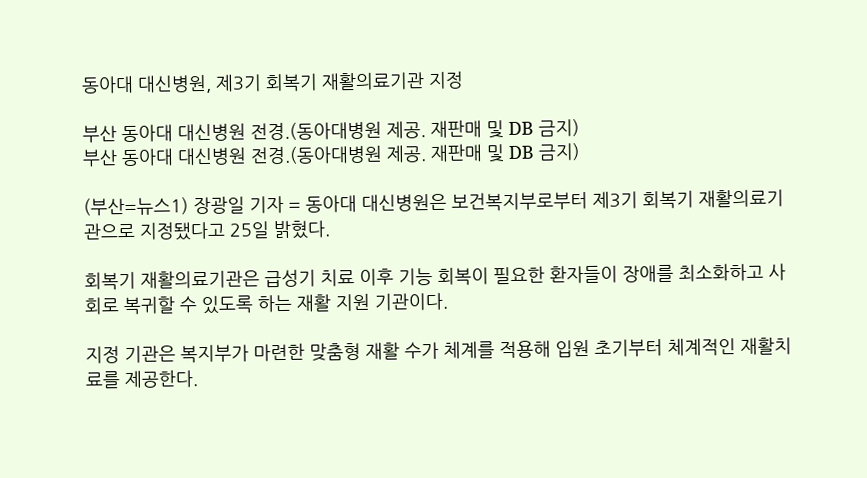동아대 대신병원, 제3기 회복기 재활의료기관 지정

부산 동아대 대신병원 전경.(동아대병원 제공. 재판매 및 DB 금지)
부산 동아대 대신병원 전경.(동아대병원 제공. 재판매 및 DB 금지)

(부산=뉴스1) 장광일 기자 = 동아대 대신병원은 보건복지부로부터 제3기 회복기 재활의료기관으로 지정됐다고 25일 밝혔다.

회복기 재활의료기관은 급성기 치료 이후 기능 회복이 필요한 환자들이 장애를 최소화하고 사회로 복귀할 수 있도록 하는 재활 지원 기관이다.

지정 기관은 복지부가 마련한 맞춤형 재활 수가 체계를 적용해 입원 초기부터 체계적인 재활치료를 제공한다.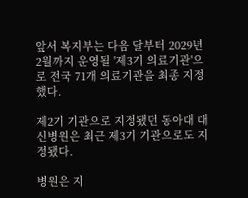앞서 복지부는 다음 달부터 2029년 2월까지 운영될 '제3기 의료기관'으로 전국 71개 의료기관을 최종 지정했다.

제2기 기관으로 지정됐던 동아대 대신병원은 최근 제3기 기관으로도 지정됐다.

병원은 지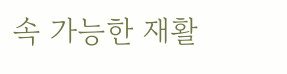속 가능한 재활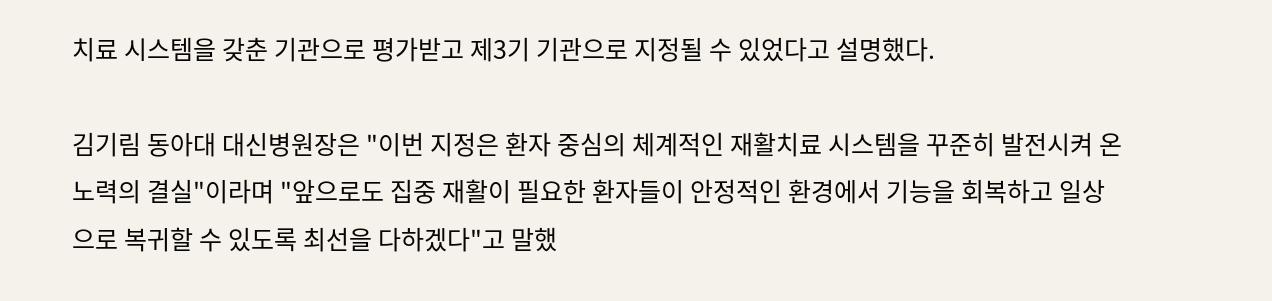치료 시스템을 갖춘 기관으로 평가받고 제3기 기관으로 지정될 수 있었다고 설명했다.

김기림 동아대 대신병원장은 "이번 지정은 환자 중심의 체계적인 재활치료 시스템을 꾸준히 발전시켜 온 노력의 결실"이라며 "앞으로도 집중 재활이 필요한 환자들이 안정적인 환경에서 기능을 회복하고 일상으로 복귀할 수 있도록 최선을 다하겠다"고 말했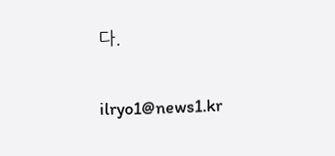다.

ilryo1@news1.kr